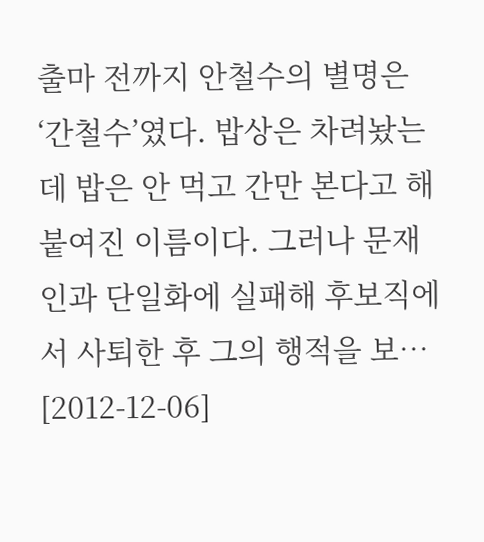출마 전까지 안철수의 별명은‘간철수’였다. 밥상은 차려놨는데 밥은 안 먹고 간만 본다고 해 붙여진 이름이다. 그러나 문재인과 단일화에 실패해 후보직에서 사퇴한 후 그의 행적을 보…
[2012-12-06]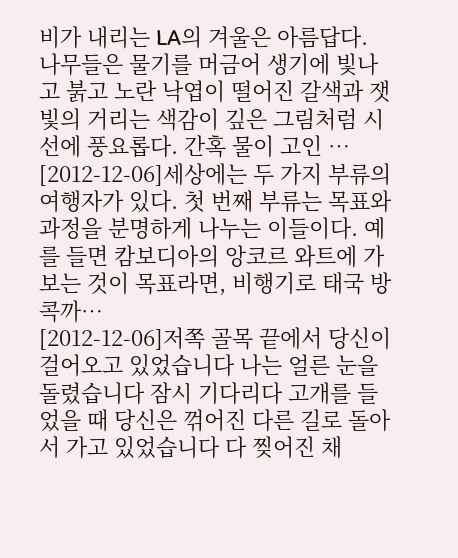비가 내리는 LA의 겨울은 아름답다. 나무들은 물기를 머금어 생기에 빛나고 붉고 노란 낙엽이 떨어진 갈색과 잿빛의 거리는 색감이 깊은 그림처럼 시선에 풍요롭다. 간혹 물이 고인 …
[2012-12-06]세상에는 두 가지 부류의 여행자가 있다. 첫 번째 부류는 목표와 과정을 분명하게 나누는 이들이다. 예를 들면 캄보디아의 앙코르 와트에 가보는 것이 목표라면, 비행기로 태국 방콕까…
[2012-12-06]저쪽 골목 끝에서 당신이 걸어오고 있었습니다 나는 얼른 눈을 돌렸습니다 잠시 기다리다 고개를 들었을 때 당신은 꺾어진 다른 길로 돌아서 가고 있었습니다 다 찢어진 채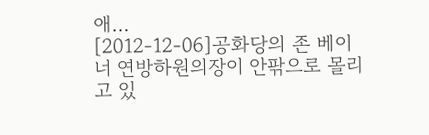애…
[2012-12-06]공화당의 존 베이너 연방하원의장이 안팎으로 몰리고 있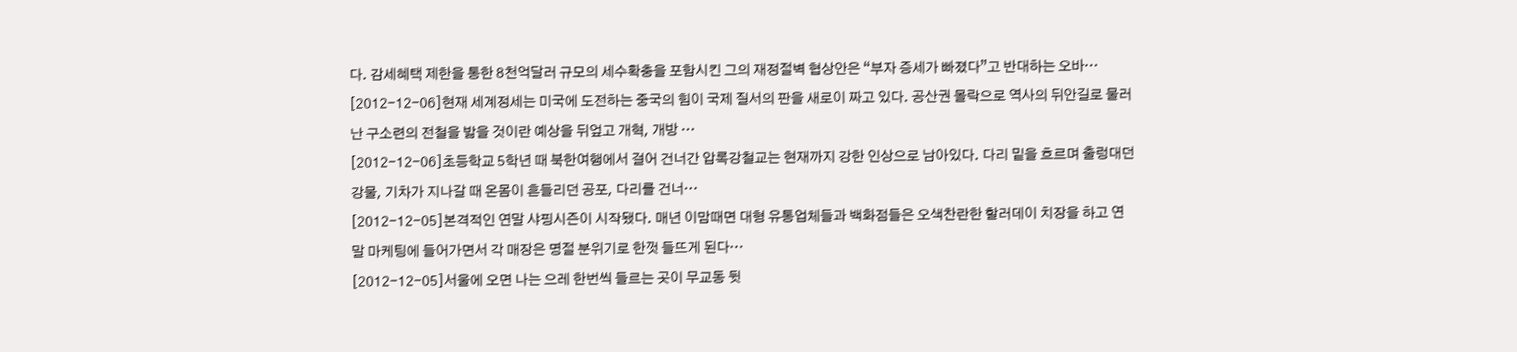다. 감세혜택 제한을 통한 8천억달러 규모의 세수확충을 포함시킨 그의 재정절벽 협상안은 “부자 증세가 빠졌다”고 반대하는 오바…
[2012-12-06]현재 세계정세는 미국에 도전하는 중국의 힘이 국제 질서의 판을 새로이 짜고 있다. 공산권 몰락으로 역사의 뒤안길로 물러난 구소련의 전철을 밟을 것이란 예상을 뒤엎고 개혁, 개방 …
[2012-12-06]초등학교 5학년 때 북한여행에서 걸어 건너간 압록강철교는 현재까지 강한 인상으로 남아있다. 다리 밑을 흐르며 출렁대던 강물, 기차가 지나갈 때 온몸이 흔들리던 공포, 다리를 건너…
[2012-12-05]본격적인 연말 샤핑시즌이 시작됐다. 매년 이맘때면 대형 유통업체들과 백화점들은 오색찬란한 할러데이 치장을 하고 연말 마케팅에 들어가면서 각 매장은 명절 분위기로 한껏 들뜨게 된다…
[2012-12-05]서울에 오면 나는 으레 한번씩 들르는 곳이 무교동 뒷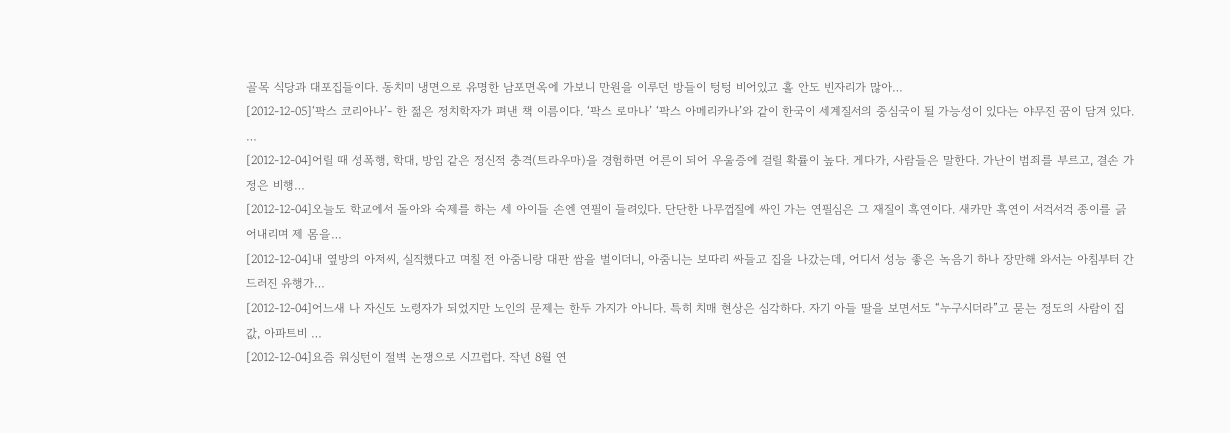골목 식당과 대포집들이다. 동치미 냉면으로 유명한 남포면옥에 가보니 만원을 이루던 방들이 텅텅 비어있고 홀 안도 빈자리가 많아…
[2012-12-05]‘팍스 코리아나’- 한 젊은 정치학자가 펴낸 책 이름이다. ‘팍스 로마나’ ‘팍스 아메리카나’와 같이 한국이 세계질서의 중심국이 될 가능성이 있다는 야무진 꿈이 담겨 있다. …
[2012-12-04]어릴 때 성폭행, 학대, 방임 같은 정신적 충격(트라우마)을 경험하면 어른이 되어 우울증에 걸릴 확률이 높다. 게다가, 사람들은 말한다. 가난이 범죄를 부르고, 결손 가정은 비행…
[2012-12-04]오늘도 학교에서 돌아와 숙제를 하는 세 아이들 손엔 연필이 들려있다. 단단한 나무껍질에 싸인 가는 연필심은 그 재질이 흑연이다. 새카만 흑연이 서걱서걱 종이를 긁어내리며 제 몸을…
[2012-12-04]내 옆방의 아저씨, 실직했다고 며칠 전 아줌니랑 대판 쌈을 벌이더니, 아줌니는 보따리 싸들고 집을 나갔는데, 어디서 성능 좋은 녹음기 하나 장만해 와서는 아침부터 간드러진 유행가…
[2012-12-04]어느새 나 자신도 노령자가 되었지만 노인의 문제는 한두 가지가 아니다. 특히 치매 현상은 심각하다. 자기 아들 딸을 보면서도 “누구시더라”고 묻는 정도의 사람이 집값, 아파트비 …
[2012-12-04]요즘 워싱턴이 절벽 논쟁으로 시끄럽다. 작년 8월 연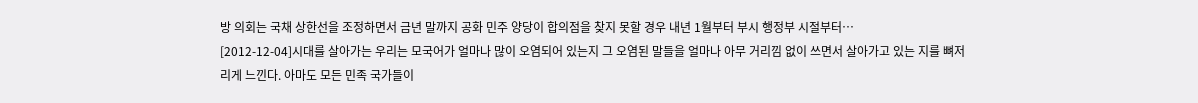방 의회는 국채 상한선을 조정하면서 금년 말까지 공화 민주 양당이 합의점을 찾지 못할 경우 내년 1월부터 부시 행정부 시절부터…
[2012-12-04]시대를 살아가는 우리는 모국어가 얼마나 많이 오염되어 있는지 그 오염된 말들을 얼마나 아무 거리낌 없이 쓰면서 살아가고 있는 지를 뼈저리게 느낀다. 아마도 모든 민족 국가들이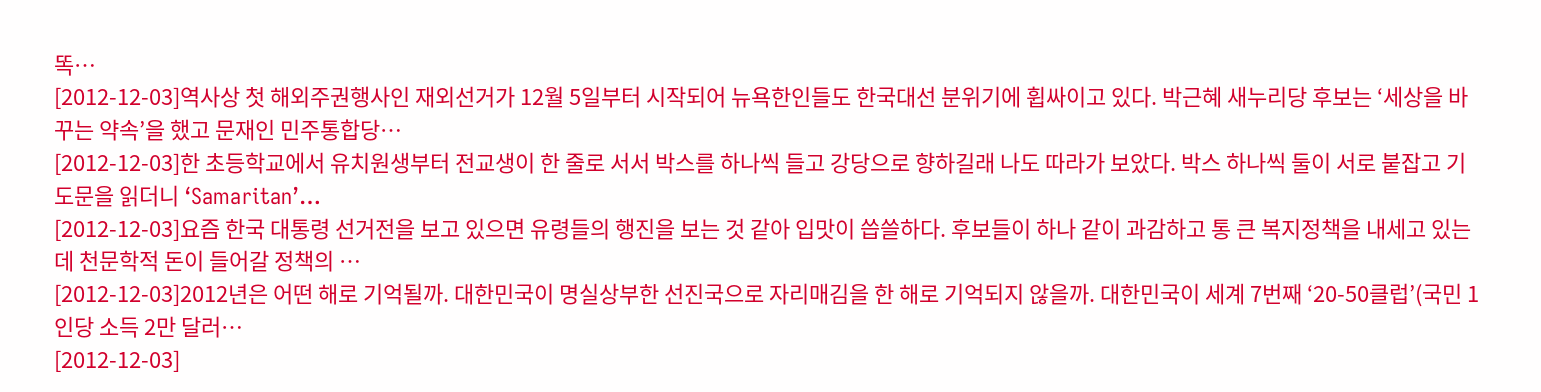똑…
[2012-12-03]역사상 첫 해외주권행사인 재외선거가 12월 5일부터 시작되어 뉴욕한인들도 한국대선 분위기에 휩싸이고 있다. 박근혜 새누리당 후보는 ‘세상을 바꾸는 약속’을 했고 문재인 민주통합당…
[2012-12-03]한 초등학교에서 유치원생부터 전교생이 한 줄로 서서 박스를 하나씩 들고 강당으로 향하길래 나도 따라가 보았다. 박스 하나씩 둘이 서로 붙잡고 기도문을 읽더니 ‘Samaritan’…
[2012-12-03]요즘 한국 대통령 선거전을 보고 있으면 유령들의 행진을 보는 것 같아 입맛이 씁쓸하다. 후보들이 하나 같이 과감하고 통 큰 복지정책을 내세고 있는데 천문학적 돈이 들어갈 정책의 …
[2012-12-03]2012년은 어떤 해로 기억될까. 대한민국이 명실상부한 선진국으로 자리매김을 한 해로 기억되지 않을까. 대한민국이 세계 7번째 ‘20-50클럽’(국민 1인당 소득 2만 달러…
[2012-12-03]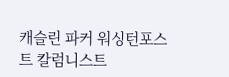캐슬린 파커 워싱턴포스트 칼럼니스트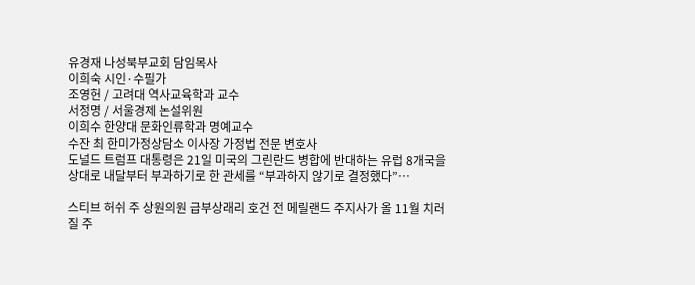유경재 나성북부교회 담임목사
이희숙 시인·수필가
조영헌 / 고려대 역사교육학과 교수
서정명 / 서울경제 논설위원
이희수 한양대 문화인류학과 명예교수
수잔 최 한미가정상담소 이사장 가정법 전문 변호사
도널드 트럼프 대통령은 21일 미국의 그린란드 병합에 반대하는 유럽 8개국을 상대로 내달부터 부과하기로 한 관세를 “부과하지 않기로 결정했다”…

스티브 허쉬 주 상원의원 급부상래리 호건 전 메릴랜드 주지사가 올 11월 치러질 주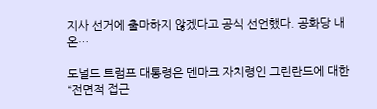지사 선거에 출마하지 않겠다고 공식 선언했다. 공화당 내 온…

도널드 트럼프 대통령은 덴마크 자치령인 그린란드에 대한 “전면적 접근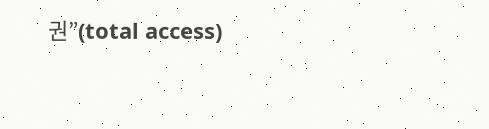권”(total access)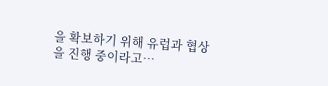을 확보하기 위해 유럽과 협상을 진행 중이라고…